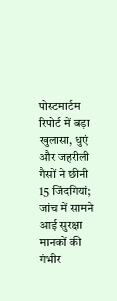पोस्टमार्टम रिपोर्ट में बड़ा खुलासा, धुएं और जहरीली गैसों ने छीनी 15 जिंदगियां; जांच में सामने आई सुरक्षा मानकों की गंभीर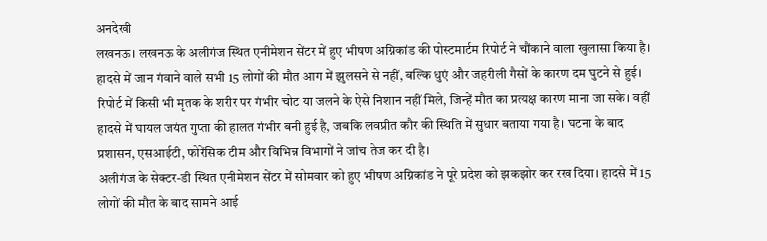अनदेखी
लखनऊ। लखनऊ के अलीगंज स्थित एनीमेशन सेंटर में हुए भीषण अग्निकांड की पोस्टमार्टम रिपोर्ट ने चौंकाने वाला खुलासा किया है। हादसे में जान गंवाने वाले सभी 15 लोगों की मौत आग में झुलसने से नहीं, बल्कि धुएं और जहरीली गैसों के कारण दम घुटने से हुई।
रिपोर्ट में किसी भी मृतक के शरीर पर गंभीर चोट या जलने के ऐसे निशान नहीं मिले, जिन्हें मौत का प्रत्यक्ष कारण माना जा सके। वहीं हादसे में घायल जयंत गुप्ता की हालत गंभीर बनी हुई है, जबकि लवप्रीत कौर की स्थिति में सुधार बताया गया है। घटना के बाद प्रशासन, एसआईटी, फोरेंसिक टीम और विभिन्न विभागों ने जांच तेज कर दी है।
अलीगंज के सेक्टर-डी स्थित एनीमेशन सेंटर में सोमवार को हुए भीषण अग्निकांड ने पूरे प्रदेश को झकझोर कर रख दिया। हादसे में 15 लोगों की मौत के बाद सामने आई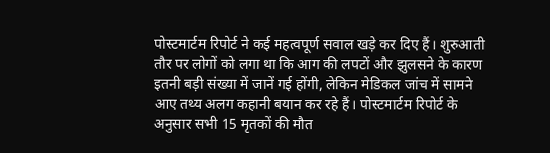पोस्टमार्टम रिपोर्ट ने कई महत्वपूर्ण सवाल खड़े कर दिए हैं। शुरुआती तौर पर लोगों को लगा था कि आग की लपटों और झुलसने के कारण इतनी बड़ी संख्या में जानें गई होंगी, लेकिन मेडिकल जांच में सामने आए तथ्य अलग कहानी बयान कर रहे हैं। पोस्टमार्टम रिपोर्ट के अनुसार सभी 15 मृतकों की मौत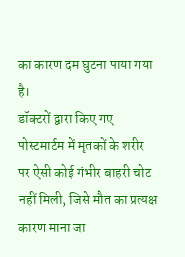का कारण दम घुटना पाया गया है।
डॉक्टरों द्वारा किए गए पोस्टमार्टम में मृतकों के शरीर पर ऐसी कोई गंभीर बाहरी चोट नहीं मिली, जिसे मौत का प्रत्यक्ष कारण माना जा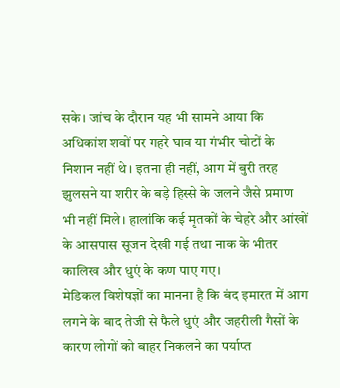सके। जांच के दौरान यह भी सामने आया कि अधिकांश शवों पर गहरे घाव या गंभीर चोटों के निशान नहीं थे। इतना ही नहीं, आग में बुरी तरह झुलसने या शरीर के बड़े हिस्से के जलने जैसे प्रमाण भी नहीं मिले। हालांकि कई मृतकों के चेहरे और आंखों के आसपास सूजन देखी गई तथा नाक के भीतर कालिख और धुएं के कण पाए गए।
मेडिकल विशेषज्ञों का मानना है कि बंद इमारत में आग लगने के बाद तेजी से फैले धुएं और जहरीली गैसों के कारण लोगों को बाहर निकलने का पर्याप्त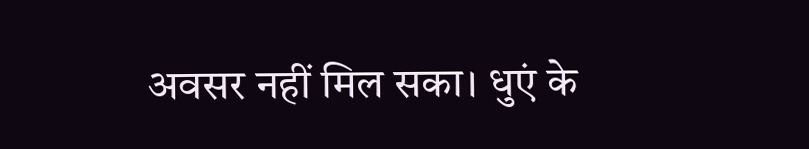अवसर नहीं मिल सका। धुएं के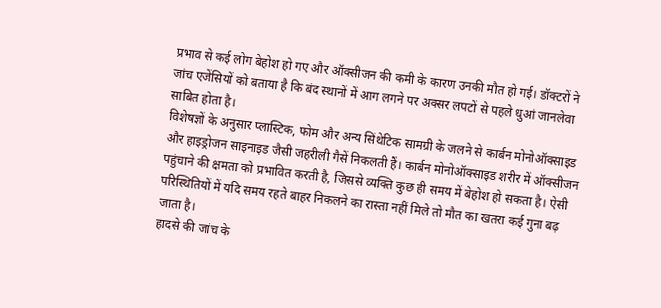प्रभाव से कई लोग बेहोश हो गए और ऑक्सीजन की कमी के कारण उनकी मौत हो गई। डॉक्टरों ने जांच एजेंसियों को बताया है कि बंद स्थानों में आग लगने पर अक्सर लपटों से पहले धुआं जानलेवा साबित होता है।
विशेषज्ञों के अनुसार प्लास्टिक, फोम और अन्य सिंथेटिक सामग्री के जलने से कार्बन मोनोऑक्साइड और हाइड्रोजन साइनाइड जैसी जहरीली गैसें निकलती हैं। कार्बन मोनोऑक्साइड शरीर में ऑक्सीजन पहुंचाने की क्षमता को प्रभावित करती है, जिससे व्यक्ति कुछ ही समय में बेहोश हो सकता है। ऐसी परिस्थितियों में यदि समय रहते बाहर निकलने का रास्ता नहीं मिले तो मौत का खतरा कई गुना बढ़ जाता है।
हादसे की जांच के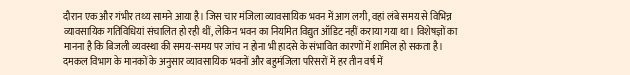दौरान एक और गंभीर तथ्य सामने आया है। जिस चार मंजिला व्यावसायिक भवन में आग लगी, वहां लंबे समय से विभिन्न व्यावसायिक गतिविधियां संचालित हो रही थीं, लेकिन भवन का नियमित विद्युत ऑडिट नहीं कराया गया था। विशेषज्ञों का मानना है कि बिजली व्यवस्था की समय-समय पर जांच न होना भी हादसे के संभावित कारणों में शामिल हो सकता है।
दमकल विभाग के मानकों के अनुसार व्यावसायिक भवनों और बहुमंजिला परिसरों में हर तीन वर्ष में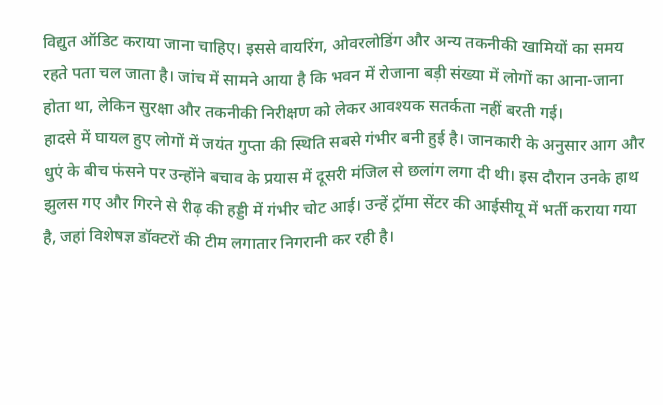विद्युत ऑडिट कराया जाना चाहिए। इससे वायरिंग, ओवरलोडिंग और अन्य तकनीकी खामियों का समय रहते पता चल जाता है। जांच में सामने आया है कि भवन में रोजाना बड़ी संख्या में लोगों का आना-जाना होता था, लेकिन सुरक्षा और तकनीकी निरीक्षण को लेकर आवश्यक सतर्कता नहीं बरती गई।
हादसे में घायल हुए लोगों में जयंत गुप्ता की स्थिति सबसे गंभीर बनी हुई है। जानकारी के अनुसार आग और धुएं के बीच फंसने पर उन्होंने बचाव के प्रयास में दूसरी मंजिल से छलांग लगा दी थी। इस दौरान उनके हाथ झुलस गए और गिरने से रीढ़ की हड्डी में गंभीर चोट आई। उन्हें ट्रॉमा सेंटर की आईसीयू में भर्ती कराया गया है, जहां विशेषज्ञ डॉक्टरों की टीम लगातार निगरानी कर रही है।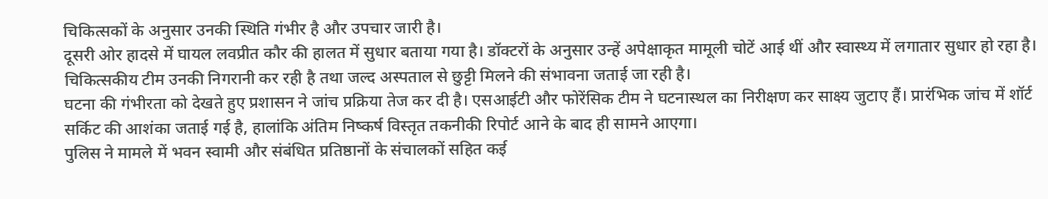चिकित्सकों के अनुसार उनकी स्थिति गंभीर है और उपचार जारी है।
दूसरी ओर हादसे में घायल लवप्रीत कौर की हालत में सुधार बताया गया है। डॉक्टरों के अनुसार उन्हें अपेक्षाकृत मामूली चोटें आई थीं और स्वास्थ्य में लगातार सुधार हो रहा है। चिकित्सकीय टीम उनकी निगरानी कर रही है तथा जल्द अस्पताल से छुट्टी मिलने की संभावना जताई जा रही है।
घटना की गंभीरता को देखते हुए प्रशासन ने जांच प्रक्रिया तेज कर दी है। एसआईटी और फोरेंसिक टीम ने घटनास्थल का निरीक्षण कर साक्ष्य जुटाए हैं। प्रारंभिक जांच में शॉर्ट सर्किट की आशंका जताई गई है, हालांकि अंतिम निष्कर्ष विस्तृत तकनीकी रिपोर्ट आने के बाद ही सामने आएगा।
पुलिस ने मामले में भवन स्वामी और संबंधित प्रतिष्ठानों के संचालकों सहित कई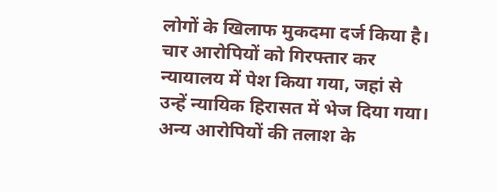लोगों के खिलाफ मुकदमा दर्ज किया है। चार आरोपियों को गिरफ्तार कर न्यायालय में पेश किया गया, जहां से उन्हें न्यायिक हिरासत में भेज दिया गया। अन्य आरोपियों की तलाश के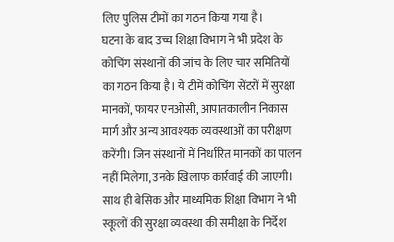लिए पुलिस टीमों का गठन किया गया है।
घटना के बाद उच्च शिक्षा विभाग ने भी प्रदेश के कोचिंग संस्थानों की जांच के लिए चार समितियों का गठन किया है। ये टीमें कोचिंग सेंटरों में सुरक्षा मानकों, फायर एनओसी, आपातकालीन निकास मार्ग और अन्य आवश्यक व्यवस्थाओं का परीक्षण करेंगी। जिन संस्थानों में निर्धारित मानकों का पालन नहीं मिलेगा, उनके खिलाफ कार्रवाई की जाएगी।
साथ ही बेसिक और माध्यमिक शिक्षा विभाग ने भी स्कूलों की सुरक्षा व्यवस्था की समीक्षा के निर्देश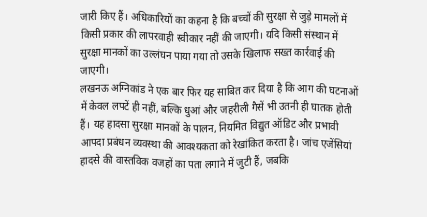जारी किए हैं। अधिकारियों का कहना है कि बच्चों की सुरक्षा से जुड़े मामलों में किसी प्रकार की लापरवाही स्वीकार नहीं की जाएगी। यदि किसी संस्थान में सुरक्षा मानकों का उल्लंघन पाया गया तो उसके खिलाफ सख्त कार्रवाई की जाएगी।
लखनऊ अग्निकांड ने एक बार फिर यह साबित कर दिया है कि आग की घटनाओं में केवल लपटें ही नहीं, बल्कि धुआं और जहरीली गैसें भी उतनी ही घातक होती हैं। यह हादसा सुरक्षा मानकों के पालन, नियमित विद्युत ऑडिट और प्रभावी आपदा प्रबंधन व्यवस्था की आवश्यकता को रेखांकित करता है। जांच एजेंसियां हादसे की वास्तविक वजहों का पता लगाने में जुटी हैं, जबकि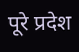पूरे प्रदेश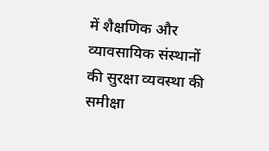में शैक्षणिक और व्यावसायिक संस्थानों की सुरक्षा व्यवस्था की समीक्षा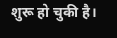शुरू हो चुकी है।